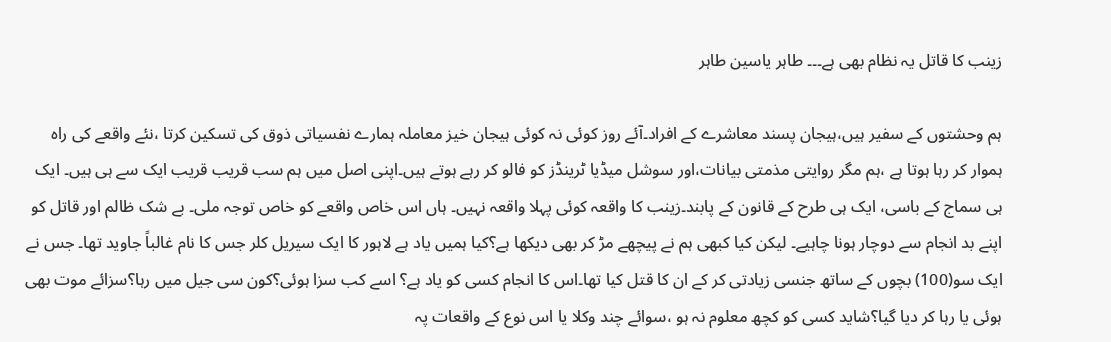زینب کا قاتل یہ نظام بھی ہے۔۔۔ طاہر یاسین طاہر

ہم وحشتوں کے سفیر ہیں،ہیجان پسند معاشرے کے افراد۔آئے روز کوئی نہ کوئی ہیجان خیز معاملہ ہمارے نفسیاتی ذوق کی تسکین کرتا ،نئے واقعے کی راہ ہموار کر رہا ہوتا ہے ،ہم مگر روایتی مذمتی بیانات،اور سوشل میڈیا ٹرینڈز کو فالو کر رہے ہوتے ہیں۔اپنی اصل میں ہم سب قریب قریب ایک سے ہی ہیں۔ ایک ہی سماج کے باسی، ایک ہی طرح کے قانون کے پابند۔زینب کا واقعہ کوئی پہلا واقعہ نہیں۔ ہاں اس خاص واقعے کو خاص توجہ ملی۔ بے شک ظالم اور قاتل کو اپنے بد انجام سے دوچار ہونا چاہیے۔ لیکن کیا کبھی ہم نے پیچھے مڑ کر بھی دیکھا ہے؟کیا ہمیں یاد ہے لاہور کا ایک سیریل کلر جس کا نام غالباً جاوید تھا۔ جس نے ایک سو(100) بچوں کے ساتھ جنسی زیادتی کر کے ان کا قتل کیا تھا۔اس کا انجام کسی کو یاد ہے؟ اسے کب سزا ہوئی؟کون سی جیل میں رہا؟سزائے موت بھی ہوئی یا رہا کر دیا گیا؟شاید کسی کو کچھ معلوم نہ ہو ،سوائے چند وکلا یا اس نوع کے واقعات پہ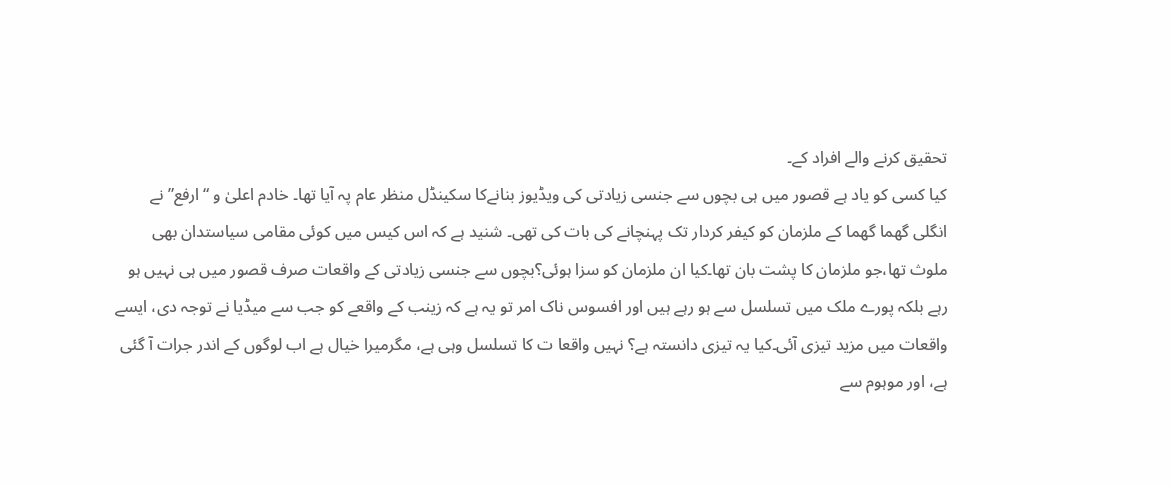تحقیق کرنے والے افراد کے۔
کیا کسی کو یاد ہے قصور میں ہی بچوں سے جنسی زیادتی کی ویڈیوز بنانےکا سکینڈل منظر عام پہ آیا تھا۔ خادم اعلیٰ و “ارفع” نے انگلی گھما گھما کے ملزمان کو کیفر کردار تک پہنچانے کی بات کی تھی۔ شنید ہے کہ اس کیس میں کوئی مقامی سیاستدان بھی ملوث تھا،جو ملزمان کا پشت بان تھا۔کیا ان ملزمان کو سزا ہوئی؟بچوں سے جنسی زیادتی کے واقعات صرف قصور میں ہی نہیں ہو رہے بلکہ پورے ملک میں تسلسل سے ہو رہے ہیں اور افسوس ناک امر تو یہ ہے کہ زینب کے واقعے کو جب سے میڈیا نے توجہ دی، ایسے واقعات میں مزید تیزی آئی۔کیا یہ تیزی دانستہ ہے؟ نہیں واقعا ت کا تسلسل وہی ہے، مگرمیرا خیال ہے اب لوگوں کے اندر جرات آ گئی ہے، اور موہوم سے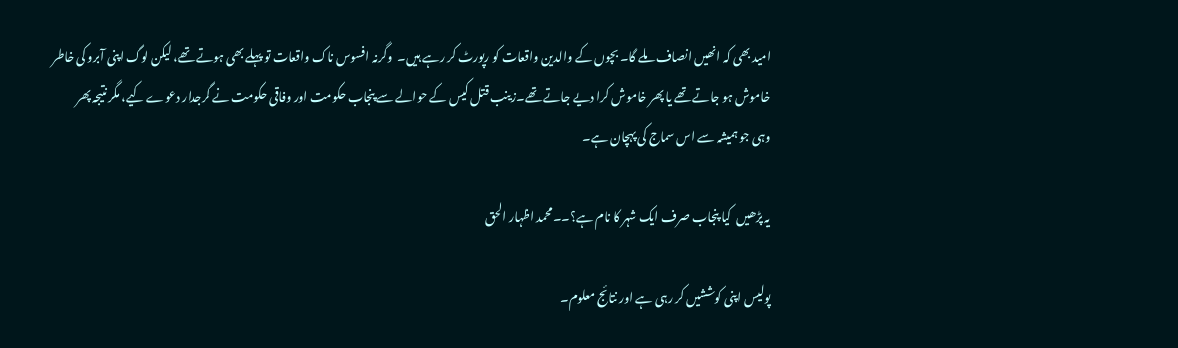امید بھی کہ انھیں انصاف ملے گا۔ بچوں کے والدین واقعات کو رپورٹ کر رہے ہیں۔  وگرنہ افسوس ناک واقعات تو پہلے بھی ہوتے تھے، لیکن لوگ اپنی آبرو کی خاطر خاموش ہو جاتے تھے یا پھر خاموش کرا دیے جاتے تھے۔زینب قتل کیس کے حوالے سے پنجاب حکومت اور وفاقی حکومت نے گرجدار دعوے کیے، مگر نتیجہ پھر وہی جو ہمیشہ سے اس سماج کی پہچان ہے۔

یہ پڑھیں  کیا پنجاب صرف ایک شہر کا نام ہے؟۔۔محمد اظہار الحق

پولیس اپنی کوششیں کر رہی ہے اور نتائج معلوم۔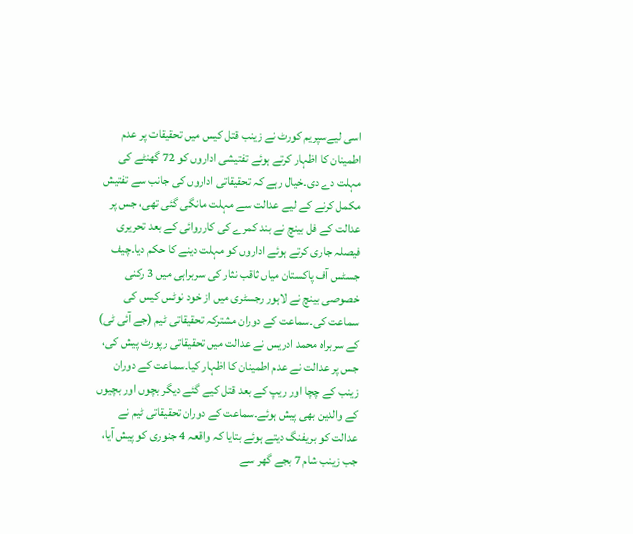اسی لیےسپریم کورٹ نے زینب قتل کیس میں تحقیقات پر عدم اطمینان کا اظہار کرتے ہوئے تفتیشی اداروں کو 72 گھنٹے کی مہلت دے دی۔خیال رہے کہ تحقیقاتی اداروں کی جانب سے تفتیش مکمل کرنے کے لیے عدالت سے مہلت مانگی گئی تھی، جس پر عدالت کے فل بینچ نے بند کمرے کی کارروائی کے بعد تحریری فیصلہ جاری کرتے ہوئے اداروں کو مہلت دینے کا حکم دیا۔چیف جسٹس آف پاکستان میاں ثاقب نثار کی سربراہی میں 3 رکنی خصوصی بینچ نے لاہور رجسٹری میں از خود نوٹس کیس کی سماعت کی۔سماعت کے دوران مشترکہ تحقیقاتی ٹیم (جے آئی ٹی) کے سربراہ محمد ادریس نے عدالت میں تحقیقاتی رپورٹ پیش کی، جس پر عدالت نے عدم اطمینان کا اظہار کیا۔سماعت کے دوران زینب کے چچا اور ریپ کے بعد قتل کیے گئے دیگر بچوں اور بچیوں کے والدین بھی پیش ہوئے۔سماعت کے دوران تحقیقاتی ٹیم نے عدالت کو بریفنگ دیتے ہوئے بتایا کہ واقعہ 4 جنوری کو پیش آیا، جب زینب شام 7 بجے گھر سے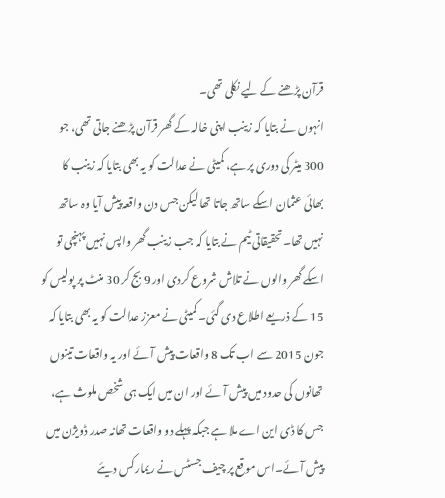قرآن پڑھنے کے لیے نکلی تھی۔
انہوں نے بتایا کہ زینب اپنی خالہ کے گھر قرآن پڑھنے جاتی تھی، جو 300 میٹر کی دوری پر ہے، کمیٹی نے عدالت کو یہ بھی بتایا کہ زینب کا بھائی عثمان اسکے ساتھ جاتا تھا لیکن جس دن واقعہ پیش آیا وہ ساتھ نہیں تھا۔تحقیقاتی ٹیم نے بتایا کہ جب زینب گھر واپس نہیں پہنچی تو اسکے گھر والوں نے تلاش شروع کردی اور 9 بج کر 30 منٹ پر پولیس کو 15 کے ذریعے اطلاع دی گئی۔ کمیٹی نے معزز عدالت کو یہ بھی بتایا کہ جون 2015 سے اب تک 8 واقعات پیش آئے اور یہ واقعات تینوں تھانوں کی حدود میں پیش آئے اور ان میں ایک ہی شخص ملوث ہے، جس کا ڈی این اے ملا ہے جبکہ پہلے دو واقعات تھانہ صدر ڈویژن میں پیش آئے۔اس موقع پر چیف جسٹس نے ریمارکس دیئے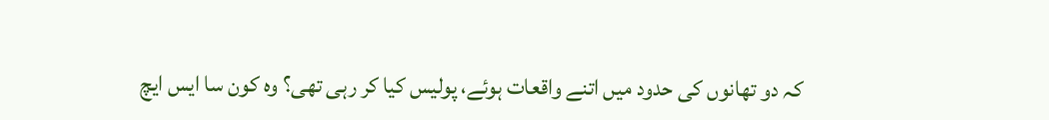کہ دو تھانوں کی حدود میں اتنے واقعات ہوئے، پولیس کیا کر رہی تھی؟ وہ کون سا ایس ایچ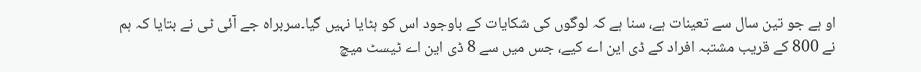او ہے جو تین سال سے تعینات ہے، سنا ہے کہ لوگوں کی شکایات کے باوجود اس کو ہٹایا نہیں گیا۔سربراہ جے آئی ٹی نے بتایا کہ ہم نے 800 کے قریب مشتبہ افراد کے ڈی این اے کیے، جس میں سے 8 ڈی این اے ٹیسٹ میچ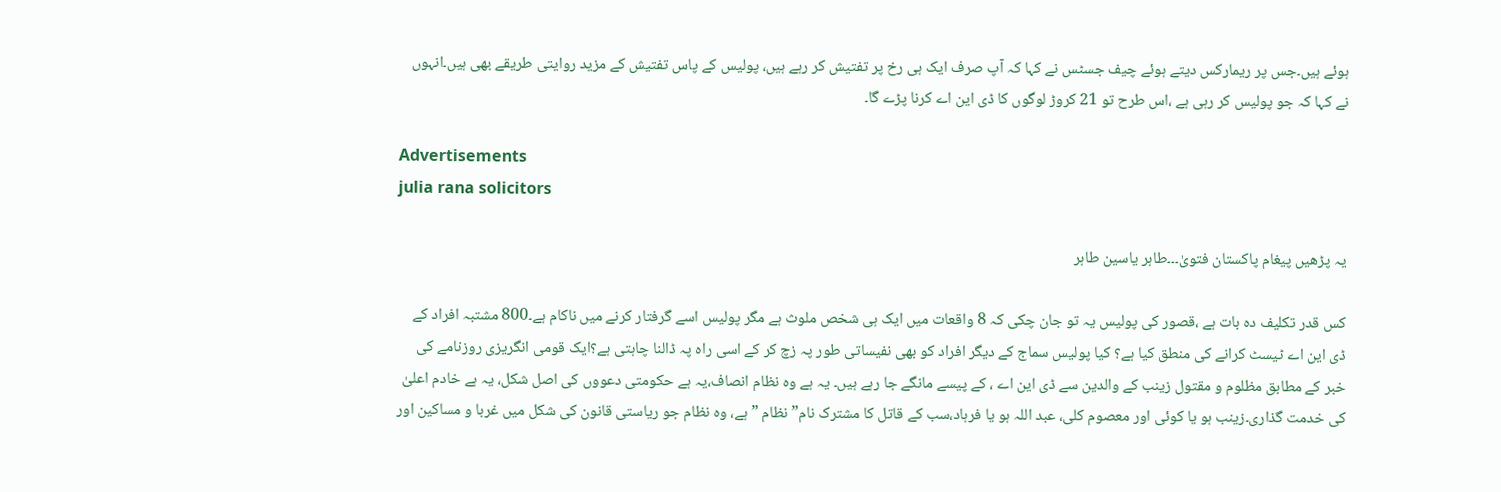ہوئے ہیں۔جس پر ریمارکس دیتے ہوئے چیف جسٹس نے کہا کہ آپ صرف ایک ہی رخ پر تفتیش کر رہے ہیں، پولیس کے پاس تفتیش کے مزید روایتی طریقے بھی ہیں۔انہوں نے کہا کہ جو پولیس کر رہی ہے ،اس طرح تو 21 کروڑ لوگوں کا ڈی این اے کرنا پڑے گا۔

Advertisements
julia rana solicitors

یہ پڑھیں پیغام پاکستان فتویٰ۔۔۔طاہر یاسین طاہر

کس قدر تکلیف دہ بات ہے ،قصور کی پولیس یہ تو جان چکی کہ 8 واقعات میں ایک ہی شخص ملوث ہے مگر پولیس اسے گرفتار کرنے میں ناکام ہے۔800 مشتبہ افراد کے ڈی این اے ٹیسٹ کرانے کی منطق کیا ہے؟ کیا پولیس سماج کے دیگر افراد کو بھی نفیساتی طور پہ زچ کر کے اسی راہ پہ ڈالنا چاہتی ہے؟ایک قومی انگریزی روزنامے کی خبر کے مطابق مظلوم و مقتول زینب کے والدین سے ڈی این اے ، کے پیسے مانگے جا رہے ہیں۔ یہ ہے وہ نظام انصاف،یہ ہے حکومتی دعووں کی اصل شکل، یہ ہے خادم اعلیٰ کی خدمت گذاری۔زینب ہو یا کوئی اور معصوم کلی، عبد اللہ ہو یا فرہاد،سب کے قاتل کا مشترک نام” نظام ” ہے، وہ نظام جو ریاستی قانون کی شکل میں غربا و مساکین اور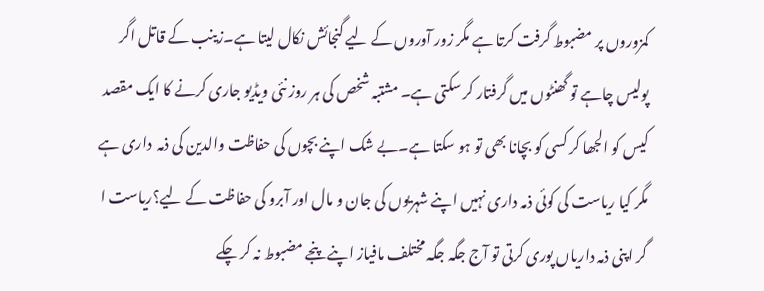کمزوروں پر مضبوط گرفت کرتا ہے مگر زور آوروں کے لیے گنجائش نکال لیتا ہے۔زینب کے قاتل اگر پولیس چاہے تو گھنٹوں میں گرفتار کر سکتی ہے۔ مشتبہ شخص کی ہر روز نئی ویڈیو جاری کرنے کا ایک مقصد کیس کو الجھا کر کسی کو بچانا بھی تو ہو سکتا ہے۔بے شک اپنے بچوں کی حفاظت والدین کی ذمہ  داری ہے مگر کیا ریاست کی کوئی ذمہ داری نہیں اپنے شہریوں کی جان و مال اور آبرو کی حفاظت کے لیے؟ریاست ا گر اپنی ذمہ داریاں پوری کرتی تو آج جگہ جگہ مختلف مافیاز اپنے پنجے مضبوط نہ کر چکے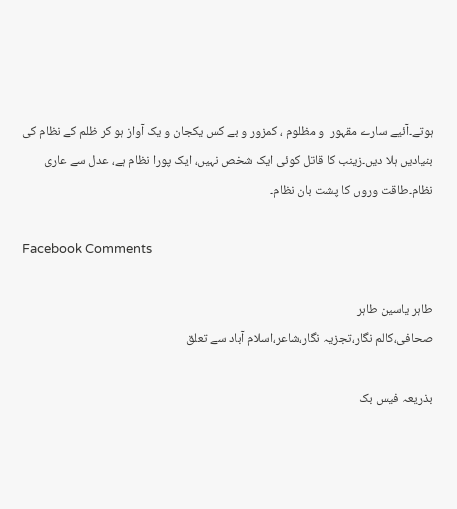ہوتے۔آئیے سارے مقہور  و مظلوم ، کمزور و بے کس یکجان و یک آواز ہو کر ظلم کے نظام کی بنیادیں ہلا دیں۔زینب کا قاتل کوئی ایک شخص نہیں، ایک پورا نظام ہے، عدل سے عاری نظام۔طاقت وروں کا پشت بان نظام۔

Facebook Comments

طاہر یاسین طاہر
صحافی،کالم نگار،تجزیہ نگار،شاعر،اسلام آباد سے تعلق

بذریعہ فیس بک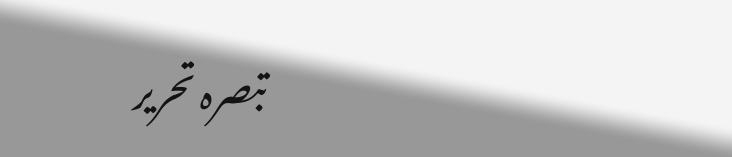تبصرہ تحریر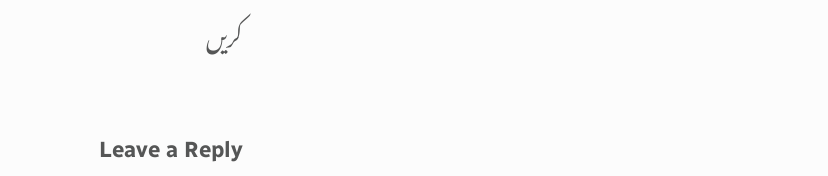کریں

Leave a Reply